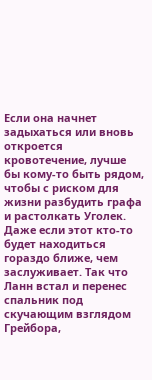Если она начнет задыхаться или вновь откроется кровотечение, лучше бы кому-то быть рядом, чтобы с риском для жизни разбудить графа и растолкать Уголек. Даже если этот кто-то будет находиться гораздо ближе, чем заслуживает. Так что Ланн встал и перенес спальник под скучающим взглядом Грейбора,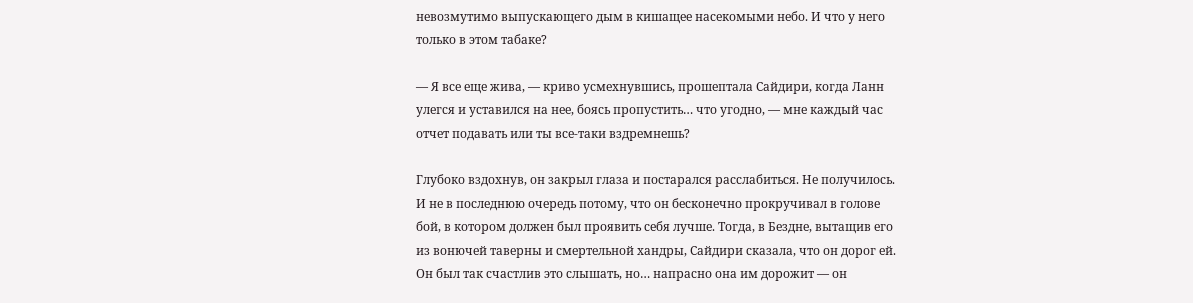невозмутимо выпускающего дым в кишащее насекомыми небо. И что у него только в этом табаке?

— Я все еще жива, — криво усмехнувшись, прошептала Сайдири, когда Ланн улегся и уставился на нее, боясь пропустить… что угодно, — мне каждый час отчет подавать или ты все-таки вздремнешь?

Глубоко вздохнув, он закрыл глаза и постарался расслабиться. Не получилось. И не в последнюю очередь потому, что он бесконечно прокручивал в голове бой, в котором должен был проявить себя лучше. Тогда, в Бездне, вытащив его из вонючей таверны и смертельной хандры, Сайдири сказала, что он дорог ей. Он был так счастлив это слышать, но… напрасно она им дорожит — он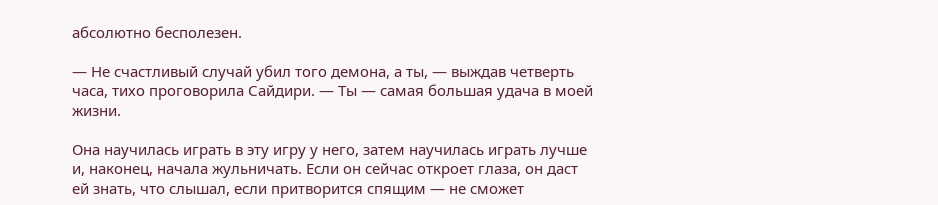абсолютно бесполезен.

— Не счастливый случай убил того демона, а ты, — выждав четверть часа, тихо проговорила Сайдири. — Ты — самая большая удача в моей жизни.

Она научилась играть в эту игру у него, затем научилась играть лучше и, наконец, начала жульничать. Если он сейчас откроет глаза, он даст ей знать, что слышал, если притворится спящим — не сможет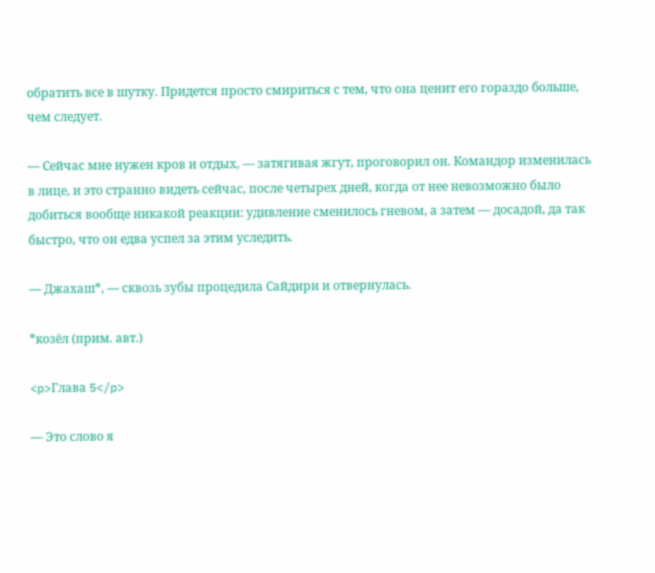обратить все в шутку. Придется просто смириться с тем, что она ценит его гораздо больше, чем следует.

— Сейчас мне нужен кров и отдых, — затягивая жгут, проговорил он. Командор изменилась в лице, и это странно видеть сейчас, после четырех дней, когда от нее невозможно было добиться вообще никакой реакции: удивление сменилось гневом, а затем — досадой, да так быстро, что он едва успел за этим уследить.

— Джахаш*, — сквозь зубы процедила Сайдири и отвернулась.

*козёл (прим. авт.)

<p>Глава 5</p>

— Это слово я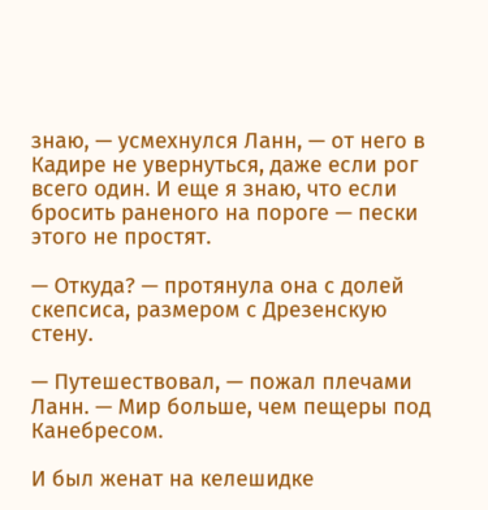знаю, — усмехнулся Ланн, — от него в Кадире не увернуться, даже если рог всего один. И еще я знаю, что если бросить раненого на пороге — пески этого не простят.

— Откуда? — протянула она с долей скепсиса, размером с Дрезенскую стену.

— Путешествовал, — пожал плечами Ланн. — Мир больше, чем пещеры под Канебресом.

И был женат на келешидке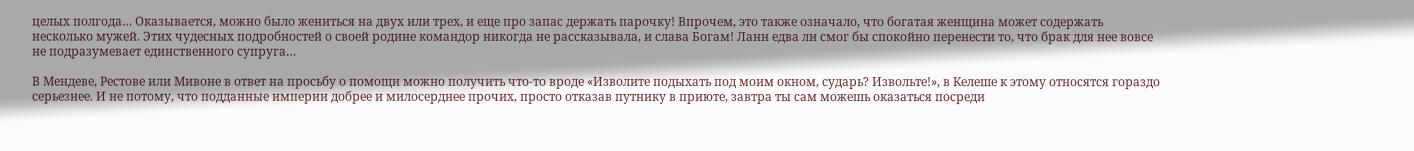целых полгода… Оказывается, можно было жениться на двух или трех, и еще про запас держать парочку! Впрочем, это также означало, что богатая женщина может содержать несколько мужей. Этих чудесных подробностей о своей родине командор никогда не рассказывала, и слава Богам! Ланн едва ли смог бы спокойно перенести то, что брак для нее вовсе не подразумевает единственного супруга…

В Мендеве, Рестове или Мивоне в ответ на просьбу о помощи можно получить что-то вроде «Изволите подыхать под моим окном, сударь? Извольте!», в Келеше к этому относятся гораздо серьезнее. И не потому, что подданные империи добрее и милосерднее прочих, просто отказав путнику в приюте, завтра ты сам можешь оказаться посреди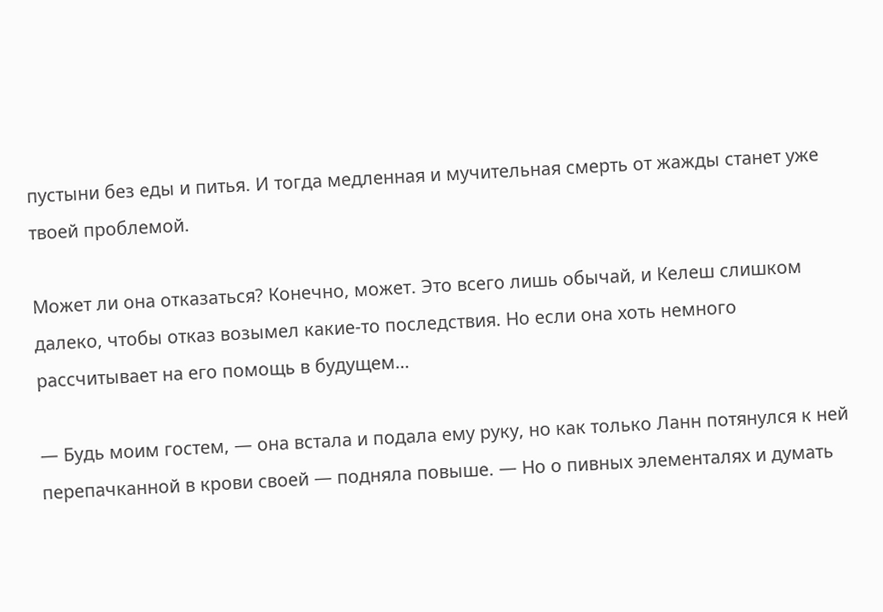пустыни без еды и питья. И тогда медленная и мучительная смерть от жажды станет уже твоей проблемой.

Может ли она отказаться? Конечно, может. Это всего лишь обычай, и Келеш слишком далеко, чтобы отказ возымел какие-то последствия. Но если она хоть немного рассчитывает на его помощь в будущем…

— Будь моим гостем, — она встала и подала ему руку, но как только Ланн потянулся к ней перепачканной в крови своей — подняла повыше. — Но о пивных элементалях и думать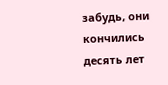забудь, они кончились десять лет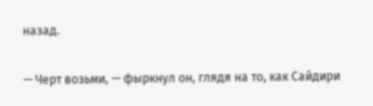назад.

— Черт возьми, — фыркнул он, глядя на то, как Сайдири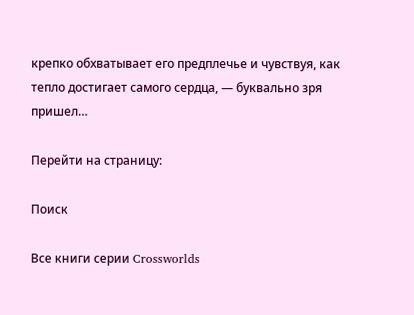крепко обхватывает его предплечье и чувствуя, как тепло достигает самого сердца, — буквально зря пришел…

Перейти на страницу:

Поиск

Все книги серии Crossworlds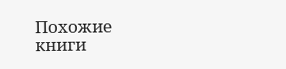Похожие книги